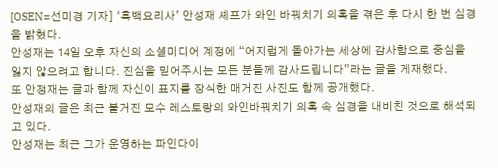[OSEN=선미경 기자] ‘흑백요리사’ 안성재 셰프가 와인 바꿔치기 의혹을 겪은 후 다시 한 번 심경을 밝혔다.
안성재는 14일 오후 자신의 소셜미디어 계정에 “어지럽게 돌아가는 세상에 감사함으로 중심을 잃지 않으려고 합니다. 진심을 믿어주시는 모든 분들께 감사드립니다”라는 글을 게재했다.
또 안정재는 글과 함께 자신이 표지를 장식한 매거진 사진도 함께 공개했다.
안성재의 글은 최근 불거진 모수 레스토랑의 와인바꿔치기 의혹 속 심경을 내비친 것으로 해석되고 있다.
안성재는 최근 그가 운영하는 파인다이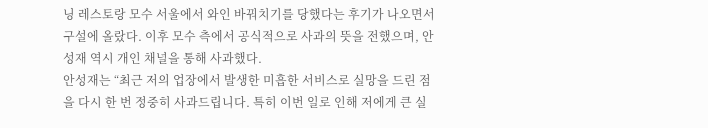닝 레스토랑 모수 서울에서 와인 바꿔치기를 당했다는 후기가 나오면서 구설에 올랐다. 이후 모수 측에서 공식적으로 사과의 뜻을 전했으며, 안성재 역시 개인 채널을 통해 사과했다.
안성재는 “최근 저의 업장에서 발생한 미흡한 서비스로 실망을 드린 점을 다시 한 번 정중히 사과드립니다. 특히 이번 일로 인해 저에게 큰 실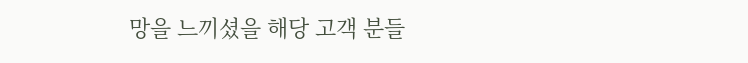망을 느끼셨을 해당 고객 분들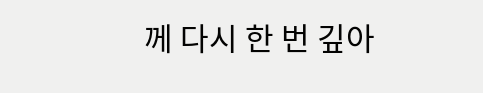께 다시 한 번 깊아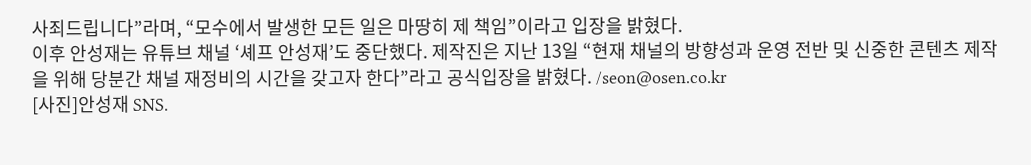사죄드립니다”라며, “모수에서 발생한 모든 일은 마땅히 제 책임”이라고 입장을 밝혔다.
이후 안성재는 유튜브 채널 ‘셰프 안성재’도 중단했다. 제작진은 지난 13일 “현재 채널의 방향성과 운영 전반 및 신중한 콘텐츠 제작을 위해 당분간 채널 재정비의 시간을 갖고자 한다”라고 공식입장을 밝혔다. /seon@osen.co.kr
[사진]안성재 SNS.